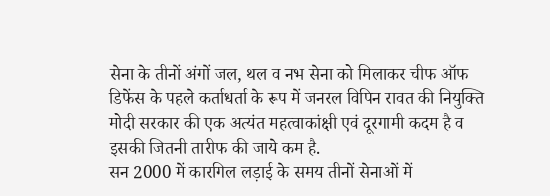सेना के तीनों अंगों जल, थल व नभ सेना को मिलाकर चीफ ऑफ डिफेंस के पहले कर्ताधर्ता के रूप में जनरल विपिन रावत की नियुक्ति मोदी सरकार की एक अत्यंत महत्वाकांक्षी एवं दूरगामी कदम है व इसकी जितनी तारीफ की जाये कम है.
सन 2000 में कारगिल लड़ाई के समय तीनों सेनाओं में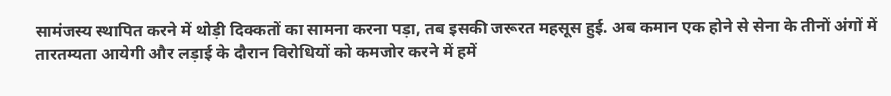सामंजस्य स्थापित करने में थोड़ी दिक्कतों का सामना करना पड़ा, तब इसकी जरूरत महसूस हुई. अब कमान एक होने से सेना के तीनों अंगों में तारतम्यता आयेगी और लड़ाई के दौरान विरोधियों को कमजोर करने में हमें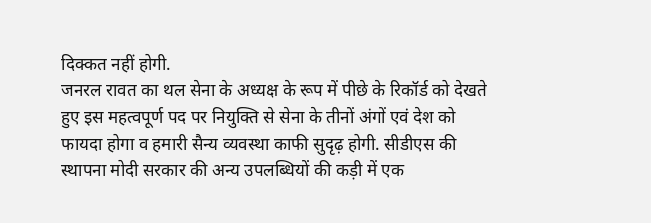दिक्कत नहीं होगी.
जनरल रावत का थल सेना के अध्यक्ष के रूप में पीछे के रिकॉर्ड को देखते हुए इस महत्वपूर्ण पद पर नियुक्ति से सेना के तीनों अंगों एवं देश को फायदा होगा व हमारी सैन्य व्यवस्था काफी सुदृढ़ होगी. सीडीएस की स्थापना मोदी सरकार की अन्य उपलब्धियों की कड़ी में एक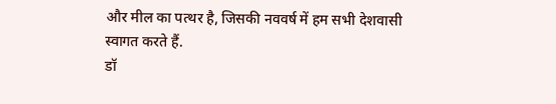और मील का पत्थर है, जिसकी नववर्ष में हम सभी देशवासी स्वागत करते हैं.
डॉ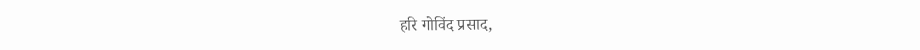हरि गोविंद प्रसाद,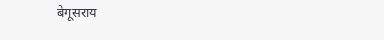बेगूसराय